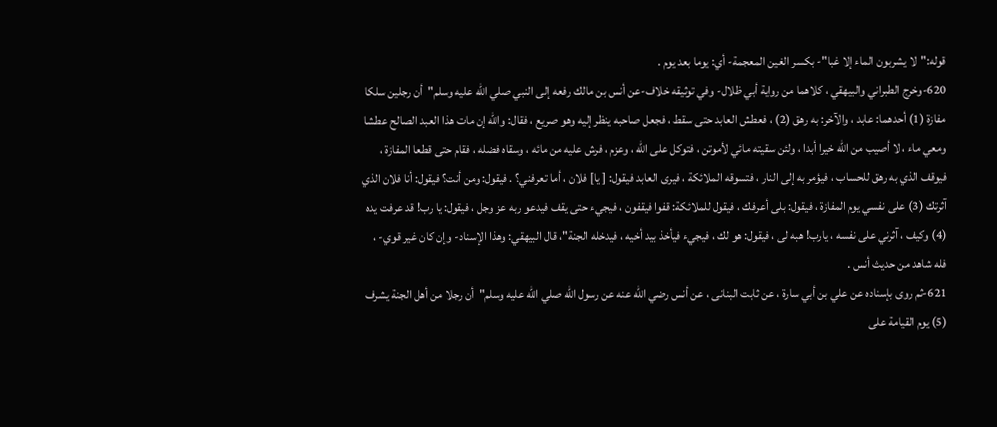قوله:"لا يشربون الماء إلا غبا"- بكسر الغين المعجمة- أي: يوما بعد يوم .
620-وخرج الطبراني والبيهقي ، كلاهما من رواية أبي ظلال- وفي توثيقه خلاف-عن أنس بن مالك رفعه إلى النبي صلي الله عليه وسلم"أن رجلين سلكا مفازة (1) أحدهما: عابد ، والآخر: به رهق (2) ، فعطش العابد حتى سقط ، فجعل صاحبه ينظر إليه وهو صريع ، فقال: والله إن مات هذا العبد الصالح عطشا ومعي ماء ، لا أصيب من الله خيرا أبدا ، ولئن سقيته مائي لأموتن ، فتوكل على الله ، وعزم ، فرش عليه من مائه ، وسقاه فضله ، فقام حتى قطعا المفازة ، فيوقف الذي به رهق للحساب ، فيؤمر به إلى النار ، فتسوقه الملائكة ، فيرى العابد فيقول: [ يا] فلان ، أما تعرفني؟ . فيقول: ومن أنت؟ فيقول: أنا فلان الذي آثرتك (3) على نفسي يوم المفازة ، فيقول: بلى أعرفك ، فيقول للملائكة: قفوا فيقفون ، فيجيء حتى يقف فيدعو ربه عز وجل ، فيقول: يا رب! قد عرفت يده (4) وكيف ، آثرني على نفسه ، يارب! هبه لى ، فيقول: هو لك ، فيجيء فيأخذ بيد أخيه ، فيدخله الجنة"، قال البيهقي: وهذا الإسناد- وإن كان غير قوي- ، فله شاهد من حديث أنس .
621-ثم روى بإسناده عن علي بن أبي سارة ، عن ثابت البنانى ، عن أنس رضي الله عنه عن رسول الله صلي الله عليه وسلم"أن رجلا من أهل الجنة يشرف (5) يوم القيامة على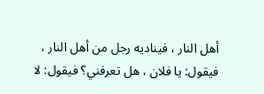أهل النار ، فيناديه رجل من أهل النار ، فيقول: يا فلان ، هل تعرفني؟ فيقول: لا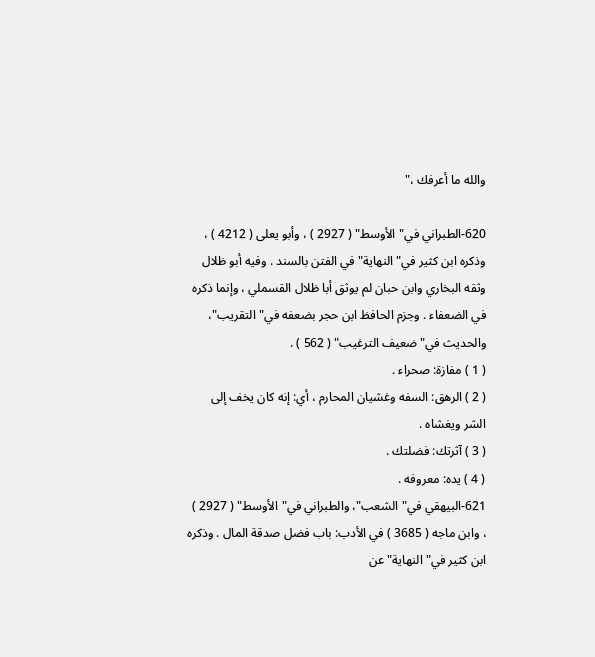والله ما أعرفك ،"

620-الطبراني في"الأوسط" ( 2927 ) ، وأبو يعلى ( 4212 ) ، وذكره ابن كثير في"النهاية"في الفتن بالسند . وفيه أبو ظلال وثقه البخاري وابن حبان لم يوثق أبا ظلال القسملي ، وإنما ذكره في الضعفاء . وجزم الحافظ ابن حجر بضعفه في"التقريب"، والحديث في"ضعيف الترغيب" ( 562 ) .
( 1 ) مفازة: صحراء .
( 2 ) الرهق: السفه وغشيان المحارم ، أي: إنه كان يخف إلى الشر ويغشاه .
( 3 ) آثرتك: فضلتك .
( 4 ) يده: معروفه .
621-البيهقي في"الشعب"، والطبراني في"الأوسط" ( 2927 ) ، وابن ماجه ( 3685 ) في الأدب: باب فضل صدقة المال . وذكره ابن كثير في"النهاية"عن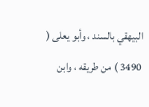البيهقي بالسند ، وأبو يعلى ( 3490 ) من طريقه ، وابن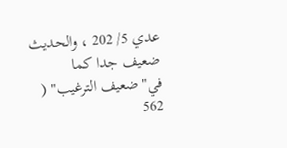عدي 5/ 202 ، والحديث ضعيف جدا كما في"ضعيف الترغيب" ( 562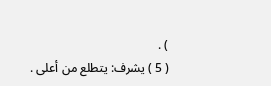) .
( 5 ) يشرف: يتطلع من أعلى .